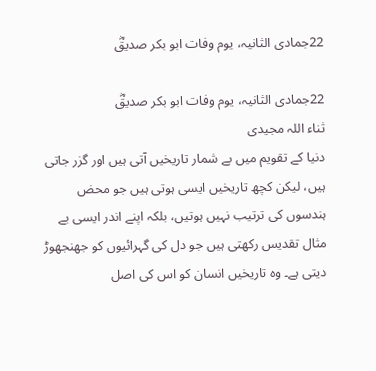22جمادی الثانیہ، یوم وفات ابو بکر صدیقؓ

22جمادی الثانیہ، یوم وفات ابو بکر صدیقؓ
ثناء اللہ مجیدی
دنیا کے تقویم میں بے شمار تاریخیں آتی ہیں اور گزر جاتی ہیں، لیکن کچھ تاریخیں ایسی ہوتی ہیں جو محض ہندسوں کی ترتیب نہیں ہوتیں، بلکہ اپنے اندر ایسی بے مثال تقدیس رکھتی ہیں جو دل کی گہرائیوں کو جھنجھوڑ دیتی ہے۔ وہ تاریخیں انسان کو اس کی اصل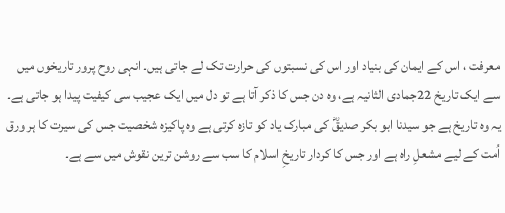معرفت ، اس کے ایمان کی بنیاد اور اس کی نسبتوں کی حرارت تک لے جاتی ہیں۔ انہی روح پرور تاریخوں میں سے ایک تاریخ 22جمادی الثانیہ ہے، وہ دن جس کا ذکر آتا ہے تو دل میں ایک عجیب سی کیفیت پیدا ہو جاتی ہے۔ یہ وہ تاریخ ہے جو سیدنا ابو بکر صدیقؓ کی مبارک یاد کو تازہ کرتی ہے وہ پاکیزہ شخصیت جس کی سیرت کا ہر ورق اُمت کے لیے مشعلِ راہ ہے اور جس کا کردار تاریخِ اسلام کا سب سے روشن ترین نقوش میں سے ہے۔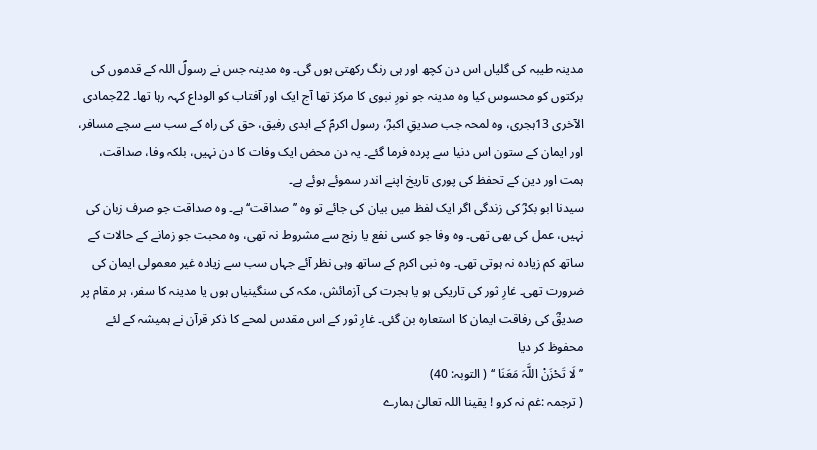مدینہ طیبہ کی گلیاں اس دن کچھ اور ہی رنگ رکھتی ہوں گی۔ وہ مدینہ جس نے رسولؐ اللہ کے قدموں کی برکتوں کو محسوس کیا وہ مدینہ جو نورِ نبوی کا مرکز تھا آج ایک اور آفتاب کو الوداع کہہ رہا تھا۔ 22جمادی الآخری 13ہجری، وہ لمحہ جب صدیقِ اکبرؓ، رسول اکرمؐ کے ابدی رفیق، حق کی راہ کے سب سے سچے مسافر، اور ایمان کے ستون اس دنیا سے پردہ فرما گئے۔ یہ دن محض ایک وفات کا دن نہیں، بلکہ وفا، صداقت، ہمت اور دین کے تحفظ کی پوری تاریخ اپنے اندر سموئے ہوئے ہے۔
سیدنا ابو بکرؓ کی زندگی اگر ایک لفظ میں بیان کی جائے تو وہ ’’ صداقت‘‘ ہے۔ وہ صداقت جو صرف زبان کی نہیں، عمل کی بھی تھی۔ وہ وفا جو کسی نفع یا رنج سے مشروط نہ تھی، وہ محبت جو زمانے کے حالات کے ساتھ کم زیادہ نہ ہوتی تھی۔ وہ نبی اکرم کے ساتھ وہی نظر آئے جہاں سب سے زیادہ غیر معمولی ایمان کی ضرورت تھی۔ غارِ ثور کی تاریکی ہو یا ہجرت کی آزمائش، مکہ کی سنگینیاں ہوں یا مدینہ کا سفر، ہر مقام پر صدیقؓ کی رفاقت ایمان کا استعارہ بن گئی۔ غارِ ثور کے اس مقدس لمحے کا ذکر قرآن نے ہمیشہ کے لئے محفوظ کر دیا
’’ لَا تَحْزَنْ اللَّہَ مَعَنَا ‘‘ ( التوبہ: 40)
( ترجمہ :غم نہ کرو ! یقینا اللہ تعالیٰ ہمارے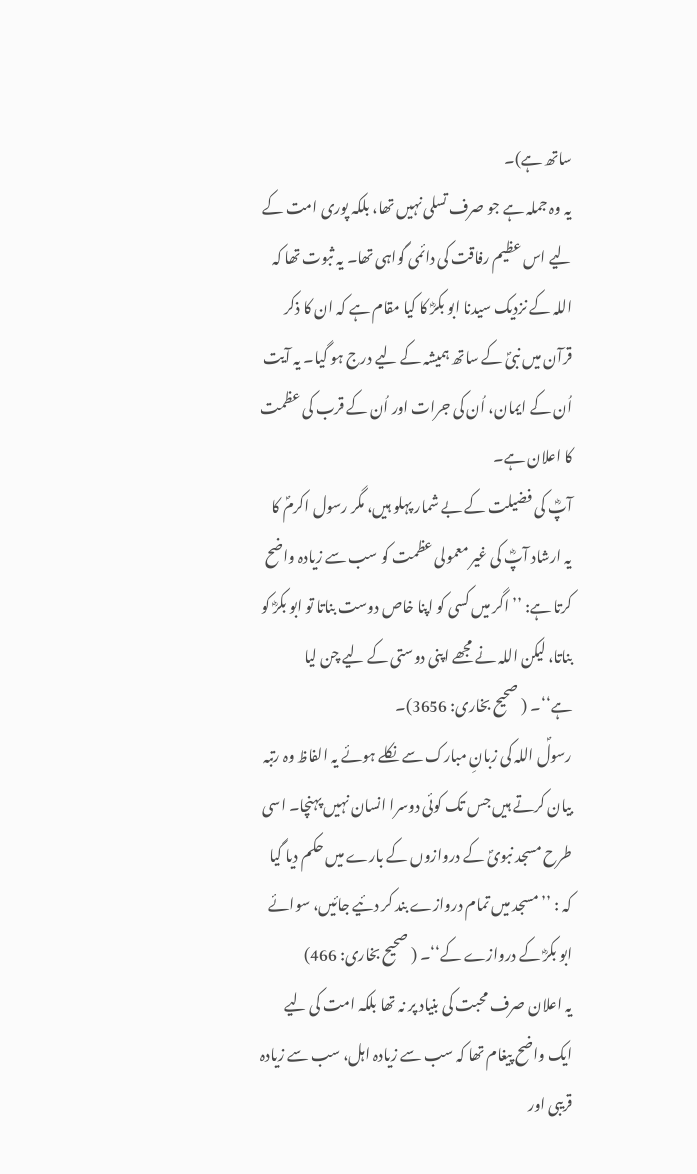ساتھ ہے)۔
یہ وہ جملہ ہے جو صرف تسلی نہیں تھا، بلکہ پوری امت کے لیے اس عظیم رفاقت کی دائمی گواہی تھا۔ یہ ثبوت تھا کہ اللہ کے نزدیک سیدنا ابو بکرؓ کا کیا مقام ہے کہ ان کا ذکر قرآن میں نبیؐ کے ساتھ ہمیشہ کے لیے درج ہو گیا۔ یہ آیت اُن کے ایمان، اُن کی جرات اور اُن کے قرب کی عظمت کا اعلان ہے۔
آپؓ کی فضیلت کے بے شمار پہلو ہیں، مگر رسول اکرمؐ کا یہ ارشاد آپؓ کی غیر معمولی عظمت کو سب سے زیادہ واضح کرتا ہے: ’’ اگر میں کسی کو اپنا خاص دوست بناتا تو ابو بکرؓ کو بناتا، لیکن اللہ نے مجھے اپنی دوستی کے لیے چن لیا ہے‘‘۔ ( صحیح بخاری: 3656)۔
رسولؐ اللہ کی زبانِ مبارک سے نکلے ہوئے یہ الفاظ وہ رتبہ بیان کرتے ہیں جس تک کوئی دوسرا انسان نہیں پہنچا۔ اسی طرح مسجد نبویؐ کے دروازوں کے بارے میں حکم دیا گیا کہ : ’’ مسجد میں تمام دروازے بند کر دئیے جائیں، سوائے ابو بکرؓ کے دروازے کے‘‘۔ ( صحیح بخاری: 466)
یہ اعلان صرف محبت کی بنیاد پر نہ تھا بلکہ امت کی لیے ایک واضح پیغام تھا کہ سب سے زیادہ اہل، سب سے زیادہ قریبی اور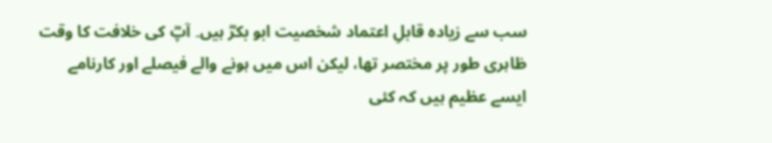سب سے زیادہ قابلِ اعتماد شخصیت ابو بکرؓ ہیں۔ آپؓ کی خلافت کا وقت ظاہری طور پر مختصر تھا، لیکن اس میں ہونے والے فیصلے اور کارنامے ایسے عظیم ہیں کہ کئی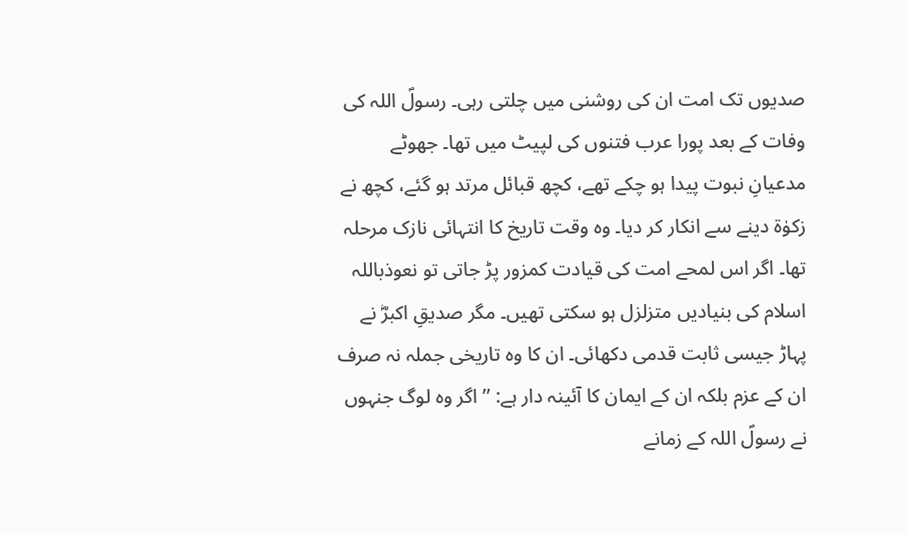صدیوں تک امت ان کی روشنی میں چلتی رہی۔ رسولؐ اللہ کی وفات کے بعد پورا عرب فتنوں کی لپیٹ میں تھا۔ جھوٹے مدعیانِ نبوت پیدا ہو چکے تھے، کچھ قبائل مرتد ہو گئے، کچھ نے زکوٰۃ دینے سے انکار کر دیا۔ وہ وقت تاریخ کا انتہائی نازک مرحلہ تھا۔ اگر اس لمحے امت کی قیادت کمزور پڑ جاتی تو نعوذباللہ اسلام کی بنیادیں متزلزل ہو سکتی تھیں۔ مگر صدیقِ اکبرؓ نے پہاڑ جیسی ثابت قدمی دکھائی۔ ان کا وہ تاریخی جملہ نہ صرف ان کے عزم بلکہ ان کے ایمان کا آئینہ دار ہے: ’’ اگر وہ لوگ جنہوں نے رسولؐ اللہ کے زمانے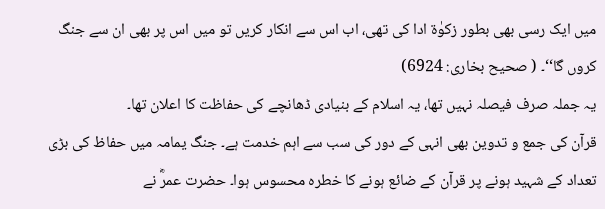میں ایک رسی بھی بطور زکوٰۃ ادا کی تھی، اب اس سے انکار کریں تو میں اس پر بھی ان سے جنگ کروں گا‘‘۔ ( صحیح بخاری: 6924)
یہ جملہ صرف فیصلہ نہیں تھا، یہ اسلام کے بنیادی ڈھانچے کی حفاظت کا اعلان تھا۔
قرآن کی جمع و تدوین بھی انہی کے دور کی سب سے اہم خدمت ہے۔ جنگ یمامہ میں حفاظ کی بڑی تعداد کے شہید ہونے پر قرآن کے ضائع ہونے کا خطرہ محسوس ہوا۔ حضرت عمرؓ نے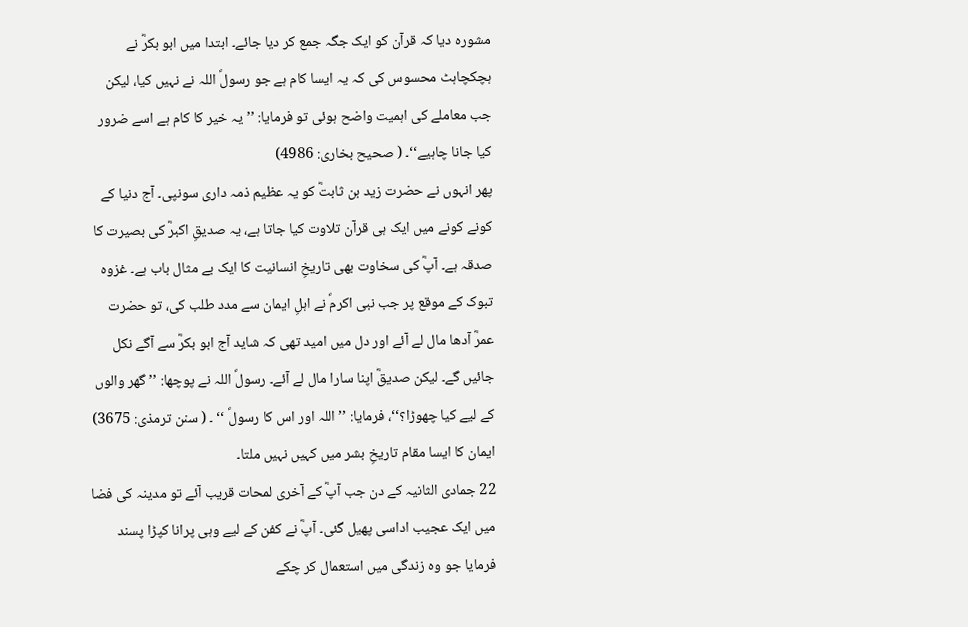مشورہ دیا کہ قرآن کو ایک جگہ جمع کر دیا جائے۔ ابتدا میں ابو بکرؓ نے ہچکچاہٹ محسوس کی کہ یہ ایسا کام ہے جو رسولؐ اللہ نے نہیں کیا، لیکن جب معاملے کی اہمیت واضح ہوئی تو فرمایا: ’’ یہ خیر کا کام ہے اسے ضرور کیا جانا چاہیے‘‘۔ ( صحیح بخاری: 4986)
پھر انہوں نے حضرت زید بن ثابتؓ کو یہ عظیم ذمہ داری سونپی۔ آج دنیا کے کونے کونے میں ایک ہی قرآن تلاوت کیا جاتا ہے، یہ صدیقِ اکبرؓ کی بصیرت کا صدقہ ہے۔ آپؓ کی سخاوت بھی تاریخِ انسانیت کا ایک بے مثال باب ہے۔ غزوہ تبوک کے موقع پر جب نبی اکرمؐ نے اہلِ ایمان سے مدد طلب کی، تو حضرت عمرؓ آدھا مال لے آئے اور دل میں امید تھی کہ شاید آج ابو بکرؓ سے آگے نکل جائیں گے۔ لیکن صدیقؓ اپنا سارا مال لے آئے۔ رسولؐ اللہ نے پوچھا: ’’ گھر والوں کے لیے کیا چھوڑا؟‘‘، فرمایا: ’’ اللہ اور اس کا رسولؐ ‘‘ ۔ ( سنن ترمذی: 3675)
ایمان کا ایسا مقام تاریخِ بشر میں کہیں نہیں ملتا۔
22 جمادی الثانیہ کے دن جب آپؓ کے آخری لمحات قریب آئے تو مدینہ کی فضا میں ایک عجیب اداسی پھیل گئی۔ آپؓ نے کفن کے لیے وہی پرانا کپڑا پسند فرمایا جو وہ زندگی میں استعمال کر چکے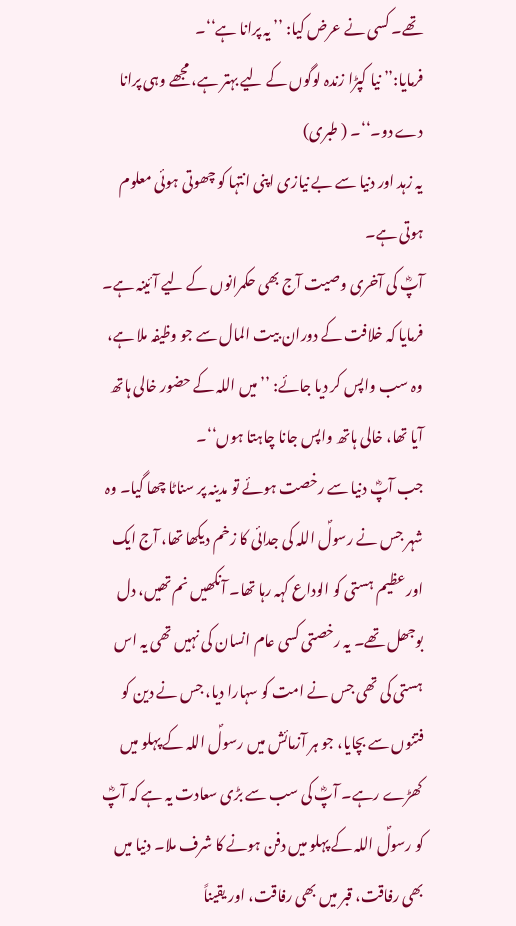تھے۔ کسی نے عرض کیا: ’’ یہ پرانا ہے‘‘۔
فرمایا:’’ نیا کپڑا زندہ لوگوں کے لیے بہتر ہے، مجھے وہی پرانا دے دو۔‘‘۔ ( طبری)
یہ زہد اور دنیا سے بے نیازی اپنی انتہا کو چھوتی ہوئی معلوم ہوتی ہے۔
آپؓ کی آخری وصیت آج بھی حکمرانوں کے لیے آئینہ ہے۔ فرمایا کہ خلافت کے دوران بیت المال سے جو وظیفہ ملا ہے، وہ سب واپس کر دیا جائے: ’’ میں اللہ کے حضور خالی ہاتھ آیا تھا، خالی ہاتھ واپس جانا چاہتا ہوں‘‘۔
جب آپؓ دنیا سے رخصت ہوئے تو مدینہ پر سناٹا چھا گیا۔ وہ شہر جس نے رسولؐ اللہ کی جدائی کا زخم دیکھا تھا، آج ایک اور عظیم ہستی کو الوداع کہہ رہا تھا۔ آنکھیں نم تھیں، دل بوجھل تھے۔ یہ رخصتی کسی عام انسان کی نہیں تھی یہ اس ہستی کی تھی جس نے امت کو سہارا دیا، جس نے دین کو فتنوں سے بچایا، جو ہر آزمائش میں رسولؐ اللہ کے پہلو میں کھڑے رہے۔ آپؓ کی سب سے بڑی سعادت یہ ہے کہ آپؓ کو رسولؐ اللہ کے پہلو میں دفن ہونے کا شرف ملا۔ دنیا میں بھی رفاقت، قبر میں بھی رفاقت، اور یقیناً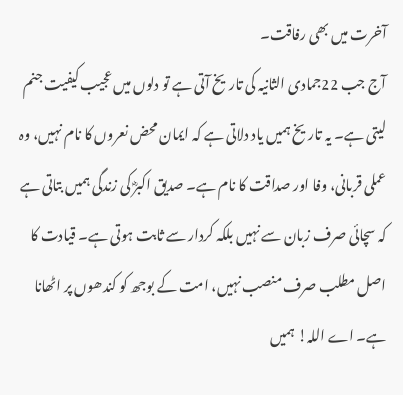آخرت میں بھی رفاقت۔
آج جب 22جمادی الثانیہ کی تاریخ آتی ہے تو دلوں میں عجیب کیفیت جنم لیتی ہے۔ یہ تاریخ ہمیں یاد دلاتی ہے کہ ایمان محض نعروں کا نام نہیں، وہ عملی قربانی، وفا اور صداقت کا نام ہے۔ صدیق اکبرؓ کی زندگی ہمیں بتاتی ہے کہ سچائی صرف زبان سے نہیں بلکہ کردار سے ثابت ہوتی ہے۔ قیادت کا اصل مطلب صرف منصب نہیں، امت کے بوجھ کو کندھوں پر اٹھانا ہے۔ اے اللہ! ہمیں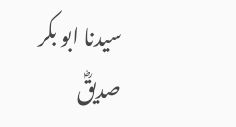سیدنا ابو بکر صدیقؓ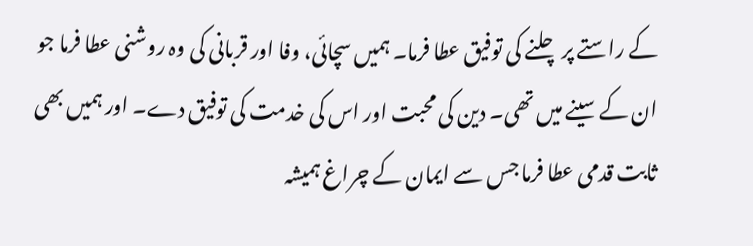کے راستے پر چلنے کی توفیق عطا فرما۔ ہمیں سچائی، وفا اور قربانی کی وہ روشنی عطا فرما جو ان کے سینے میں تھی۔ دین کی محبت اور اس کی خدمت کی توفیق دے۔ اور ہمیں بھی ثابت قدمی عطا فرما جس سے ایمان کے چراغ ہمیشہ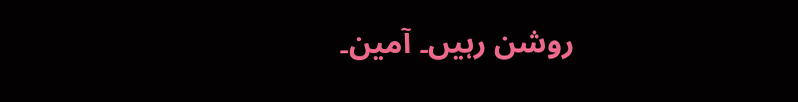روشن رہیں۔ آمین۔